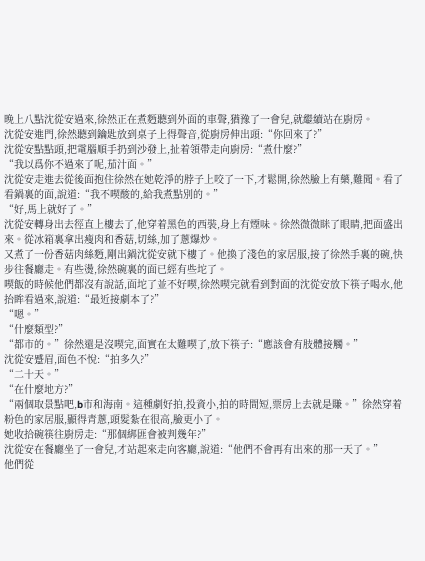晚上八點沈從安過來,徐然正在煮麪聽到外面的車聲,猶豫了一會兒,就繼續站在廚房。
沈從安進門,徐然聽到鑰匙放到桌子上得聲音,從廚房伸出頭:“你回來了?”
沈從安點點頭,把電腦順手扔到沙發上,扯着領帶走向廚房:“煮什麼?”
“我以爲你不過來了呢,茄汁面。”
沈從安走進去從後面抱住徐然在她乾淨的脖子上咬了一下,才鬆開,徐然臉上有藥,難聞。看了看鍋裏的面,說道:“我不喫酸的,給我煮點別的。”
“好,馬上就好了。”
沈從安轉身出去徑直上樓去了,他穿着黑色的西裝,身上有煙味。徐然微微眯了眼睛,把面盛出來。從冰箱裏拿出瘦肉和香菇,切絲,加了蔥爆炒。
又煮了一份香菇肉絲麪,剛出鍋沈從安就下樓了。他換了淺色的家居服,接了徐然手裏的碗,快步往餐廳走。有些燙,徐然碗裏的面已經有些坨了。
喫飯的時候他們都沒有說話,面坨了並不好喫,徐然喫完就看到對面的沈從安放下筷子喝水,他抬眸看過來,說道:“最近接劇本了?”
“嗯。”
“什麼類型?”
“都市的。”徐然還是沒喫完,面實在太難喫了,放下筷子:“應該會有肢體接觸。”
沈從安蹙眉,面色不悅:“拍多久?”
“二十天。”
“在什麼地方?”
“兩個取景點吧,b市和海南。這種劇好拍,投資小,拍的時間短,票房上去就是賺。”徐然穿着粉色的家居服,顯得青蔥,頭髮紮在很高,臉更小了。
她收拾碗筷往廚房走:“那個綁匪會被判幾年?”
沈從安在餐廳坐了一會兒,才站起來走向客廳,說道:“他們不會再有出來的那一天了。”
他們從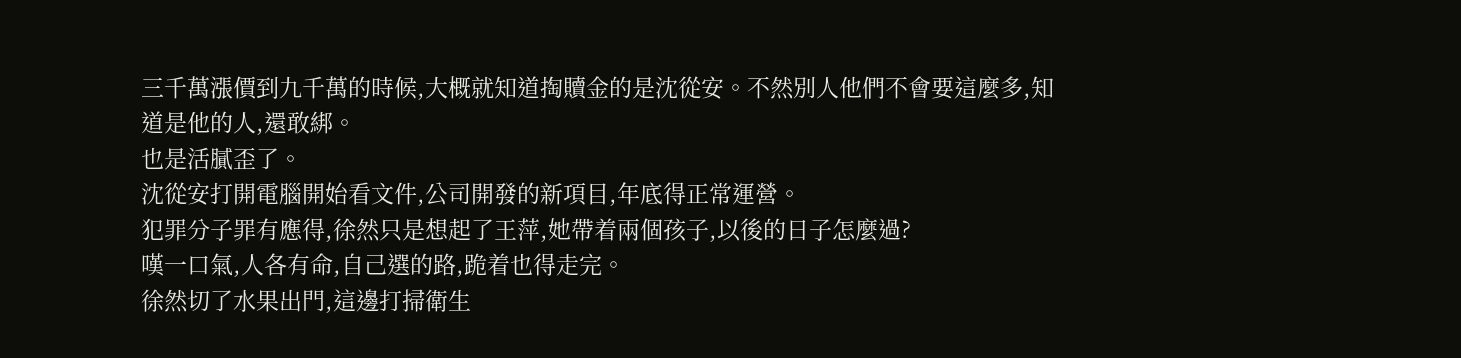三千萬漲價到九千萬的時候,大概就知道掏贖金的是沈從安。不然別人他們不會要這麼多,知道是他的人,還敢綁。
也是活膩歪了。
沈從安打開電腦開始看文件,公司開發的新項目,年底得正常運營。
犯罪分子罪有應得,徐然只是想起了王萍,她帶着兩個孩子,以後的日子怎麼過?
嘆一口氣,人各有命,自己選的路,跪着也得走完。
徐然切了水果出門,這邊打掃衛生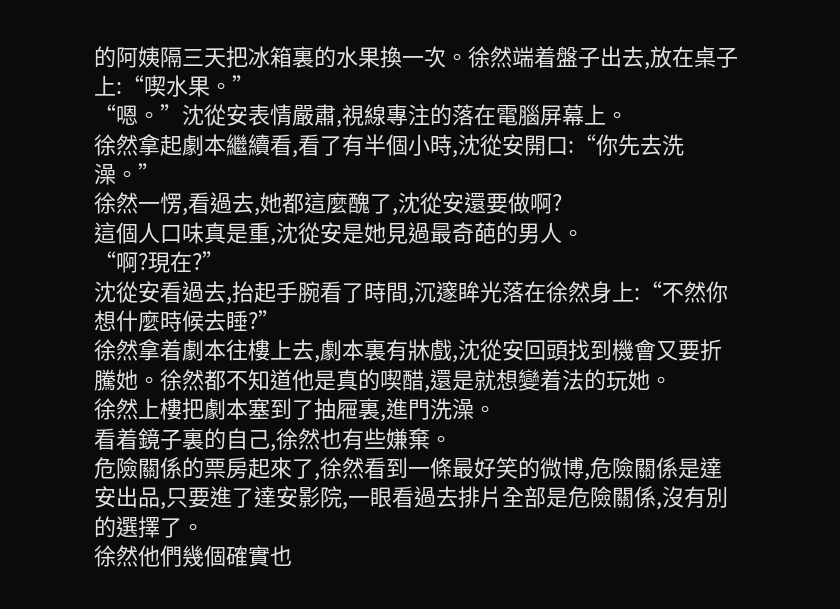的阿姨隔三天把冰箱裏的水果換一次。徐然端着盤子出去,放在桌子上:“喫水果。”
“嗯。”沈從安表情嚴肅,視線專注的落在電腦屏幕上。
徐然拿起劇本繼續看,看了有半個小時,沈從安開口:“你先去洗澡。”
徐然一愣,看過去,她都這麼醜了,沈從安還要做啊?
這個人口味真是重,沈從安是她見過最奇葩的男人。
“啊?現在?”
沈從安看過去,抬起手腕看了時間,沉邃眸光落在徐然身上:“不然你想什麼時候去睡?”
徐然拿着劇本往樓上去,劇本裏有牀戲,沈從安回頭找到機會又要折騰她。徐然都不知道他是真的喫醋,還是就想變着法的玩她。
徐然上樓把劇本塞到了抽屜裏,進門洗澡。
看着鏡子裏的自己,徐然也有些嫌棄。
危險關係的票房起來了,徐然看到一條最好笑的微博,危險關係是達安出品,只要進了達安影院,一眼看過去排片全部是危險關係,沒有別的選擇了。
徐然他們幾個確實也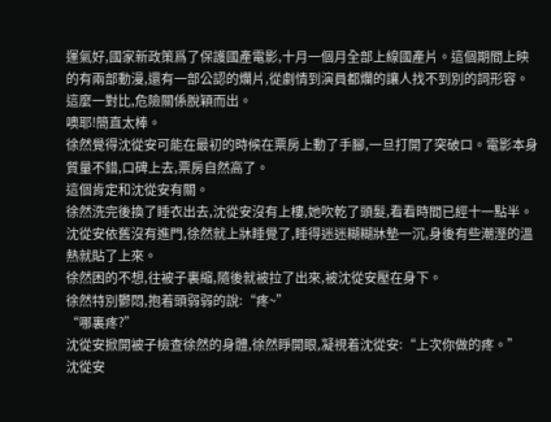運氣好,國家新政策爲了保護國產電影,十月一個月全部上線國產片。這個期間上映的有兩部動漫,還有一部公認的爛片,從劇情到演員都爛的讓人找不到別的詞形容。
這麼一對比,危險關係脫穎而出。
噢耶!簡直太棒。
徐然覺得沈從安可能在最初的時候在票房上動了手腳,一旦打開了突破口。電影本身質量不錯,口碑上去,票房自然高了。
這個肯定和沈從安有關。
徐然洗完後換了睡衣出去,沈從安沒有上樓,她吹乾了頭髮,看看時間已經十一點半。沈從安依舊沒有進門,徐然就上牀睡覺了,睡得迷迷糊糊牀墊一沉,身後有些潮溼的溫熱就貼了上來。
徐然困的不想,往被子裏縮,隨後就被拉了出來,被沈從安壓在身下。
徐然特別鬱悶,抱着頭弱弱的說:“疼~”
“哪裏疼?”
沈從安掀開被子檢查徐然的身體,徐然睜開眼,凝視着沈從安:“上次你做的疼。”
沈從安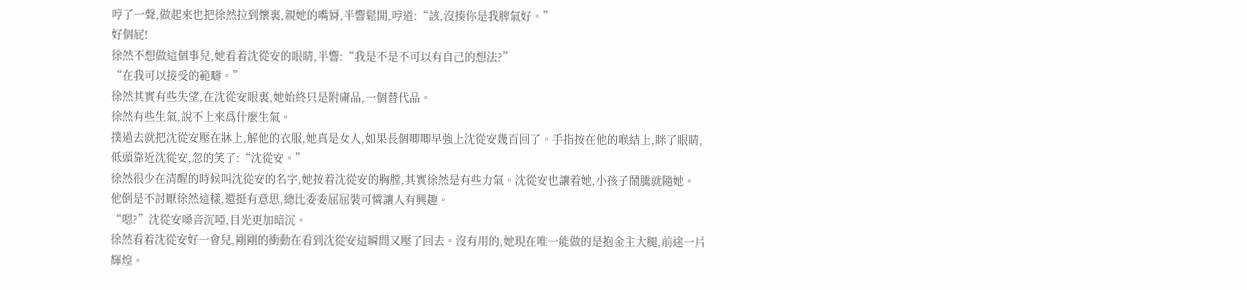哼了一聲,做起來也把徐然拉到懷裏,親她的嘴脣,半響鬆開,哼道:“該,沒揍你是我脾氣好。”
好個屁!
徐然不想做這個事兒,她看着沈從安的眼睛,半響:“我是不是不可以有自己的想法?”
“在我可以接受的範疇。”
徐然其實有些失望,在沈從安眼裏,她始終只是附庸品,一個替代品。
徐然有些生氣,說不上來爲什麼生氣。
撲過去就把沈從安壓在牀上,解他的衣服,她真是女人,如果長個唧唧早強上沈從安幾百回了。手指按在他的喉結上,眯了眼睛,低頭靠近沈從安,忽的笑了:“沈從安。”
徐然很少在清醒的時候叫沈從安的名字,她按着沈從安的胸膛,其實徐然是有些力氣。沈從安也讓着她,小孩子鬧騰就隨她。
他倒是不討厭徐然這樣,還挺有意思,總比委委屈屈裝可憐讓人有興趣。
“嗯?”沈從安嗓音沉啞,目光更加暗沉。
徐然看着沈從安好一會兒,剛剛的衝動在看到沈從安這瞬間又壓了回去。沒有用的,她現在唯一能做的是抱金主大腿,前途一片輝煌。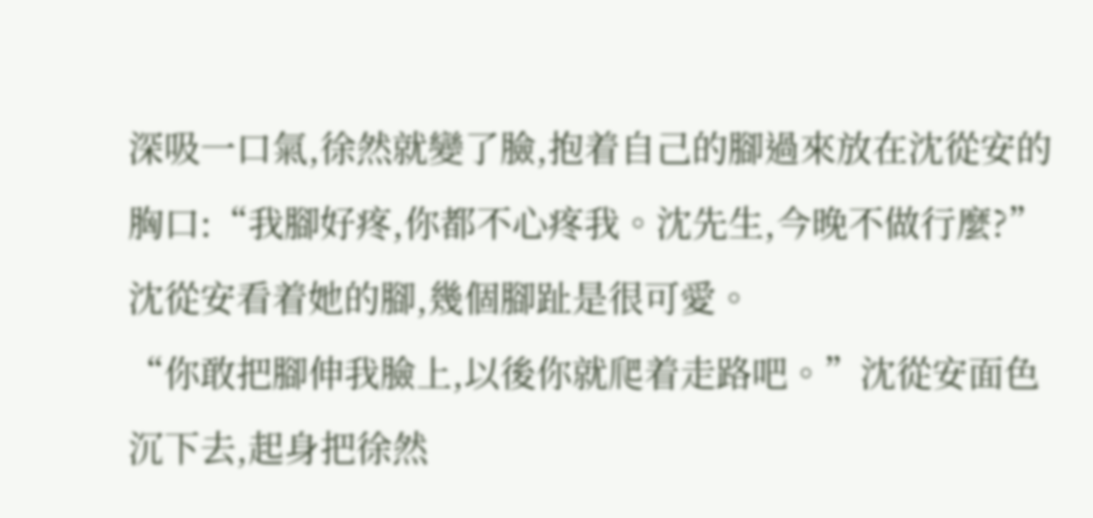深吸一口氣,徐然就變了臉,抱着自己的腳過來放在沈從安的胸口:“我腳好疼,你都不心疼我。沈先生,今晚不做行麼?”
沈從安看着她的腳,幾個腳趾是很可愛。
“你敢把腳伸我臉上,以後你就爬着走路吧。”沈從安面色沉下去,起身把徐然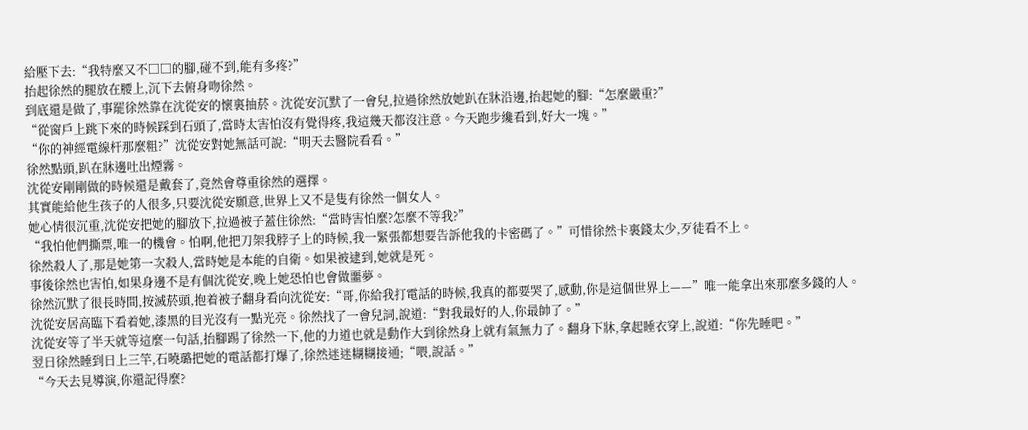給壓下去:“我特麼又不□□的腳,碰不到,能有多疼?”
抬起徐然的腿放在腰上,沉下去俯身吻徐然。
到底還是做了,事罷徐然靠在沈從安的懷裏抽菸。沈從安沉默了一會兒,拉過徐然放她趴在牀沿邊,抬起她的腳:“怎麼嚴重?”
“從窗戶上跳下來的時候踩到石頭了,當時太害怕沒有覺得疼,我這幾天都沒注意。今天跑步纔看到,好大一塊。”
“你的神經電線杆那麼粗?”沈從安對她無話可說:“明天去醫院看看。”
徐然點頭,趴在牀邊吐出煙霧。
沈從安剛剛做的時候還是戴套了,竟然會尊重徐然的選擇。
其實能給他生孩子的人很多,只要沈從安願意,世界上又不是隻有徐然一個女人。
她心情很沉重,沈從安把她的腳放下,拉過被子蓋住徐然:“當時害怕麼?怎麼不等我?”
“我怕他們撕票,唯一的機會。怕啊,他把刀架我脖子上的時候,我一緊張都想要告訴他我的卡密碼了。”可惜徐然卡裏錢太少,歹徒看不上。
徐然殺人了,那是她第一次殺人,當時她是本能的自衛。如果被逮到,她就是死。
事後徐然也害怕,如果身邊不是有個沈從安,晚上她恐怕也會做噩夢。
徐然沉默了很長時間,按滅菸頭,抱着被子翻身看向沈從安:“哥,你給我打電話的時候,我真的都要哭了,感動,你是這個世界上——”唯一能拿出來那麼多錢的人。
沈從安居高臨下看着她,漆黑的目光沒有一點光亮。徐然找了一會兒詞,說道:“對我最好的人,你最帥了。”
沈從安等了半天就等這麼一句話,抬腳踢了徐然一下,他的力道也就是動作大到徐然身上就有氣無力了。翻身下牀,拿起睡衣穿上,說道:“你先睡吧。”
翌日徐然睡到日上三竿,石曉璐把她的電話都打爆了,徐然迷迷糊糊接通;“喂,說話。”
“今天去見導演,你還記得麼?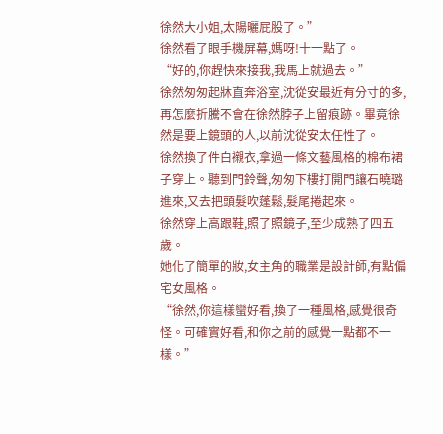徐然大小姐,太陽曬屁股了。”
徐然看了眼手機屏幕,媽呀!十一點了。
“好的,你趕快來接我,我馬上就過去。”
徐然匆匆起牀直奔浴室,沈從安最近有分寸的多,再怎麼折騰不會在徐然脖子上留痕跡。畢竟徐然是要上鏡頭的人,以前沈從安太任性了。
徐然換了件白襯衣,拿過一條文藝風格的棉布裙子穿上。聽到門鈴聲,匆匆下樓打開門讓石曉璐進來,又去把頭髮吹蓬鬆,髮尾捲起來。
徐然穿上高跟鞋,照了照鏡子,至少成熟了四五歲。
她化了簡單的妝,女主角的職業是設計師,有點偏宅女風格。
“徐然,你這樣蠻好看,換了一種風格,感覺很奇怪。可確實好看,和你之前的感覺一點都不一樣。”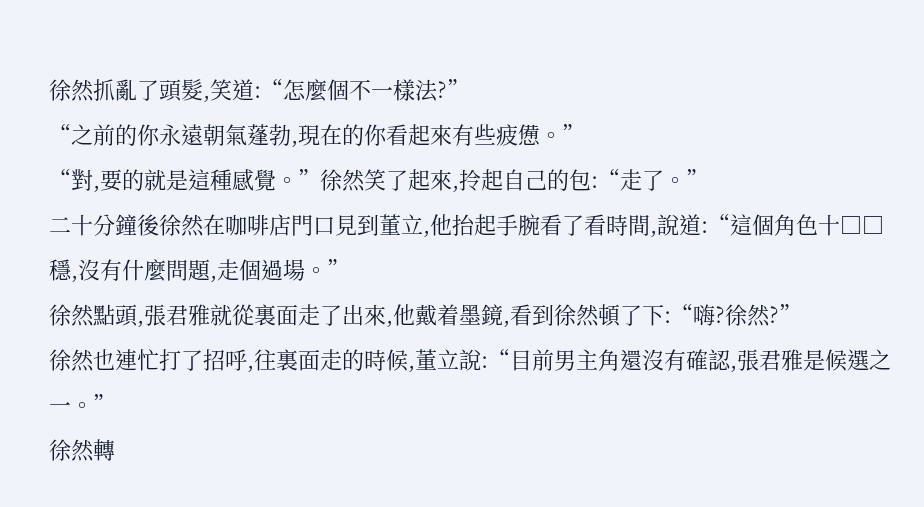徐然抓亂了頭髮,笑道:“怎麼個不一樣法?”
“之前的你永遠朝氣蓬勃,現在的你看起來有些疲憊。”
“對,要的就是這種感覺。”徐然笑了起來,拎起自己的包:“走了。”
二十分鐘後徐然在咖啡店門口見到董立,他抬起手腕看了看時間,說道:“這個角色十□□穩,沒有什麼問題,走個過場。”
徐然點頭,張君雅就從裏面走了出來,他戴着墨鏡,看到徐然頓了下:“嗨?徐然?”
徐然也連忙打了招呼,往裏面走的時候,董立說:“目前男主角還沒有確認,張君雅是候選之一。”
徐然轉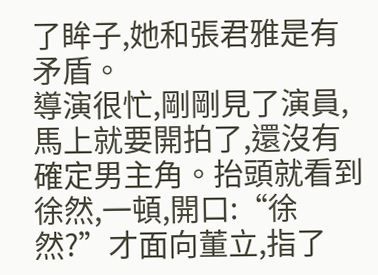了眸子,她和張君雅是有矛盾。
導演很忙,剛剛見了演員,馬上就要開拍了,還沒有確定男主角。抬頭就看到徐然,一頓,開口:“徐然?”才面向董立,指了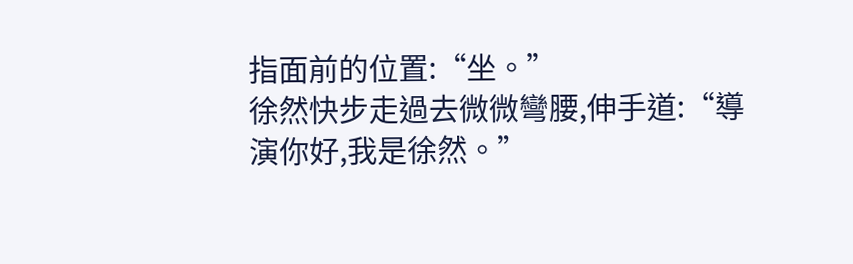指面前的位置:“坐。”
徐然快步走過去微微彎腰,伸手道:“導演你好,我是徐然。”